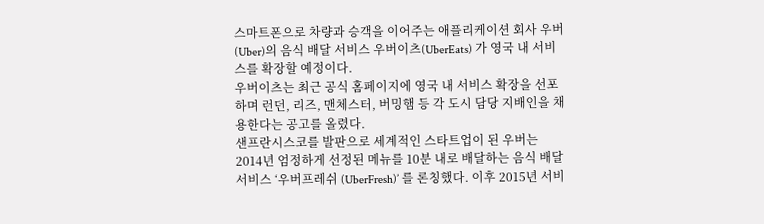스마트폰으로 차량과 승객을 이어주는 애플리케이션 회사 우버(Uber)의 음식 배달 서비스 우버이츠(UberEats) 가 영국 내 서비스를 확장할 예정이다.
우버이츠는 최근 공식 홈페이지에 영국 내 서비스 확장을 선포하며 런던, 리즈, 맨체스터, 버밍햄 등 각 도시 담당 지배인을 채용한다는 공고를 올렸다.
샌프란시스코를 발판으로 세계적인 스타트업이 된 우버는 2014년 엄정하게 선정된 메뉴를 10분 내로 배달하는 음식 배달 서비스 ‘우버프레쉬 (UberFresh)’ 를 론칭했다. 이후 2015년 서비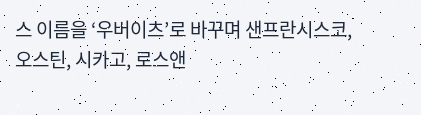스 이름을 ‘우버이츠’로 바꾸며 샌프란시스코, 오스틴, 시카고, 로스앤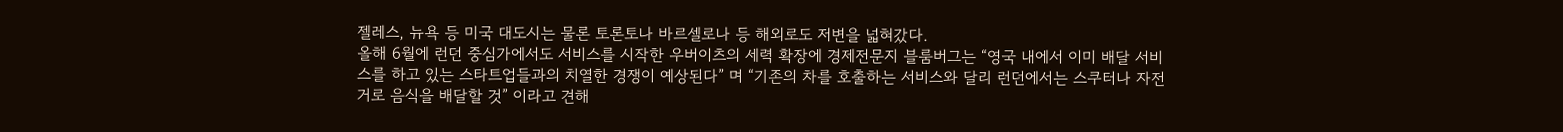젤레스, 뉴욕 등 미국 대도시는 물론 토론토나 바르셀로나 등 해외로도 저변을 넓혀갔다.
올해 6월에 런던 중심가에서도 서비스를 시작한 우버이츠의 세력 확장에 경제전문지 블룸버그는 “영국 내에서 이미 배달 서비스를 하고 있는 스타트업들과의 치열한 경쟁이 예상된다” 며 “기존의 차를 호출하는 서비스와 달리 런던에서는 스쿠터나 자전거로 음식을 배달할 것” 이라고 견해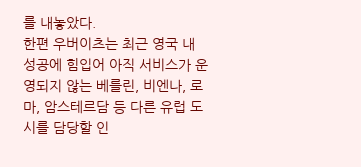를 내놓았다.
한편 우버이츠는 최근 영국 내 성공에 힘입어 아직 서비스가 운영되지 않는 베를린, 비엔나, 로마, 암스테르담 등 다른 유럽 도시를 담당할 인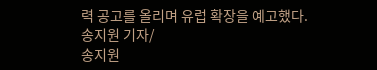력 공고를 올리며 유럽 확장을 예고했다.
송지원 기자/
송지원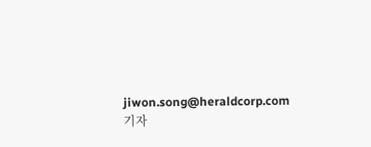jiwon.song@heraldcorp.com 기자